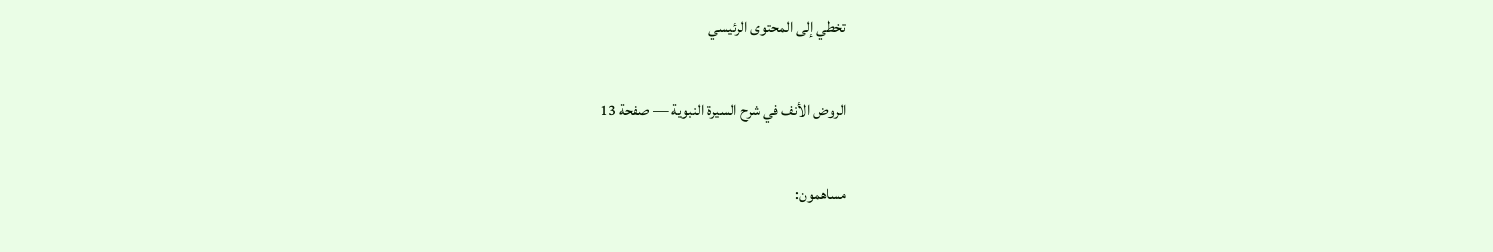تخطي إلى المحتوى الرئيسي

الروض الأنف في شرح السيرة النبوية — صفحة 13

مساهمون: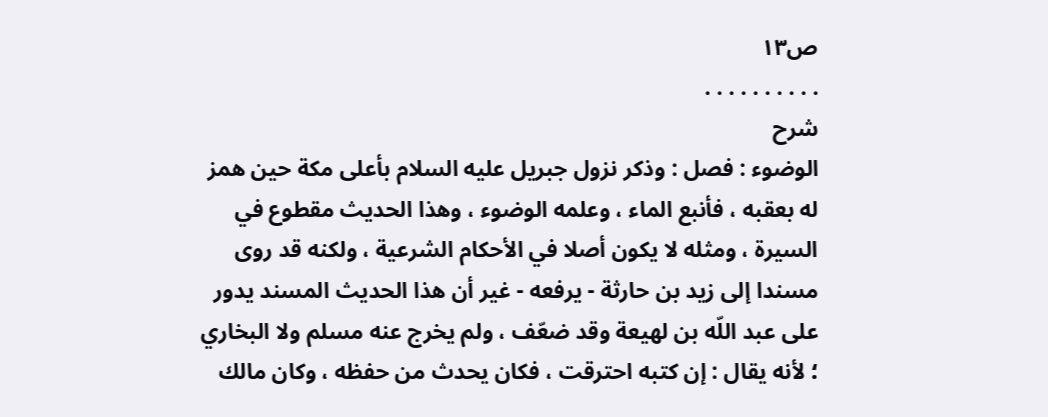ص١٣
. . . . . . . . . .
شرح
الوضوء : فصل : وذكر نزول جبريل عليه السلام بأعلى مكة حين همز له بعقبه ، فأنبع الماء ، وعلمه الوضوء ، وهذا الحديث مقطوع في السيرة ، ومثله لا يكون أصلا في الأحكام الشرعية ، ولكنه قد روى مسندا إلى زيد بن حارثة - يرفعه - غير أن هذا الحديث المسند يدور على عبد اللّه بن لهيعة وقد ضعّف ، ولم يخرج عنه مسلم ولا البخاري ؛ لأنه يقال : إن كتبه احترقت ، فكان يحدث من حفظه ، وكان مالك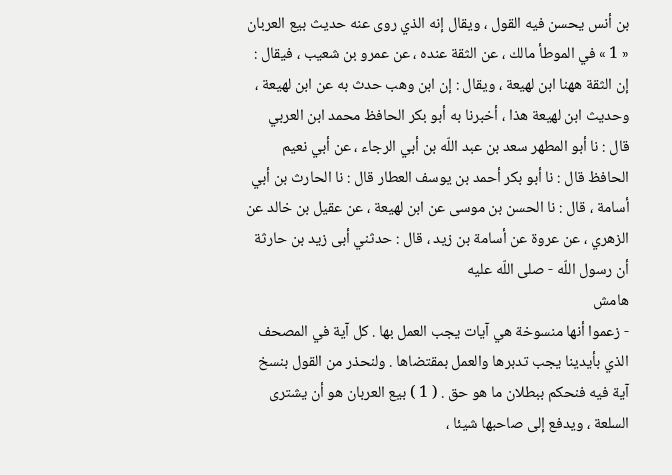بن أنس يحسن فيه القول ، ويقال إنه الذي روى عنه حديث بيع العربان « 1 » في الموطأ مالك ، عن الثقة عنده ، عن عمرو بن شعيب ، فيقال : إن الثقة ههنا ابن لهيعة ، ويقال : إن ابن وهب حدث به عن ابن لهيعة ، وحديث ابن لهيعة هذا ، أخبرنا به أبو بكر الحافظ محمد ابن العربي قال : نا أبو المطهر سعد بن عبد اللّه بن أبي الرجاء ، عن أبي نعيم الحافظ قال : نا أبو بكر أحمد بن يوسف العطار قال : نا الحارث بن أبي أسامة ، قال : نا الحسن بن موسى عن ابن لهيعة ، عن عقيل بن خالد عن الزهري ، عن عروة عن أسامة بن زيد ، قال : حدثني أبى زيد بن حارثة أن رسول اللّه - صلى اللّه عليه
هامش
- زعموا أنها منسوخة هي آيات يجب العمل بها . كل آية في المصحف الذي بأيدينا يجب تدبرها والعمل بمقتضاها . ولنحذر من القول بنسخ آية فيه فنحكم ببطلان ما هو حق . ( 1 ) بيع العربان هو أن يشترى السلعة ، ويدفع إلى صاحبها شيئا ،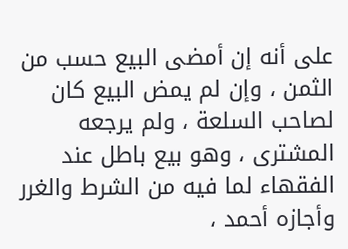على أنه إن أمضى البيع حسب من الثمن ، وإن لم يمض البيع كان لصاحب السلعة ، ولم يرجعه المشترى ، وهو بيع باطل عند الفقهاء لما فيه من الشرط والغرر وأجازه أحمد ،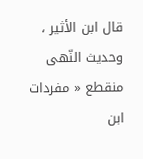قال ابن الأثير ، وحديث النّهى منقطع « مفردات ابن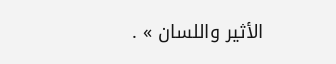الأثير واللسان » .